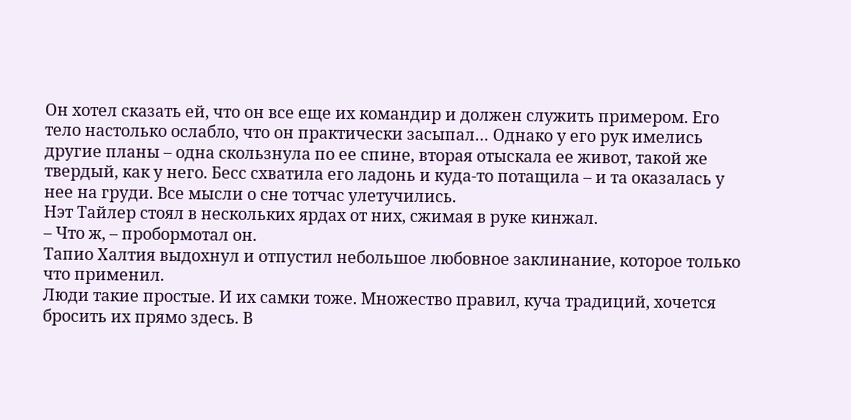Он хотел сказать ей, что он все еще их командир и должен служить примером. Его тело настолько ослабло, что он практически засыпал… Однако у его рук имелись другие планы – одна скользнула по ее спине, вторая отыскала ее живот, такой же твердый, как у него. Бесс схватила его ладонь и куда-то потащила – и та оказалась у нее на груди. Все мысли о сне тотчас улетучились.
Нэт Тайлер стоял в нескольких ярдах от них, сжимая в руке кинжал.
– Что ж, – пробормотал он.
Тапио Халтия выдохнул и отпустил небольшое любовное заклинание, которое только что применил.
Люди такие простые. И их самки тоже. Множество правил, куча традиций, хочется бросить их прямо здесь. В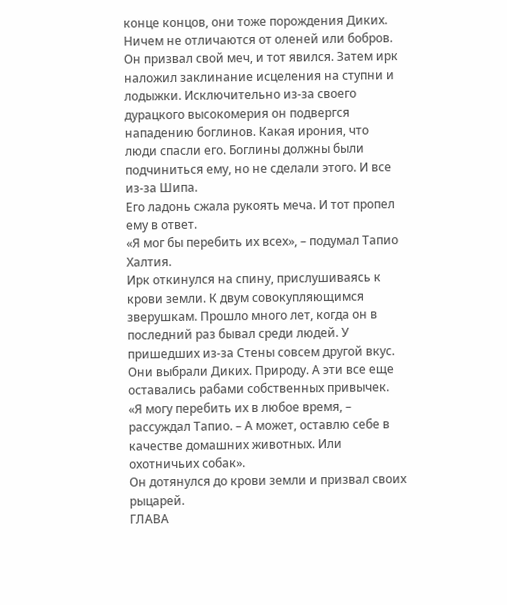конце концов, они тоже порождения Диких. Ничем не отличаются от оленей или бобров.
Он призвал свой меч, и тот явился. Затем ирк наложил заклинание исцеления на ступни и лодыжки. Исключительно из-за своего дурацкого высокомерия он подвергся нападению боглинов. Какая ирония, что люди спасли его. Боглины должны были подчиниться ему, но не сделали этого. И все из-за Шипа.
Его ладонь сжала рукоять меча. И тот пропел ему в ответ.
«Я мог бы перебить их всех», – подумал Тапио Халтия.
Ирк откинулся на спину, прислушиваясь к крови земли. К двум совокупляющимся зверушкам. Прошло много лет, когда он в последний раз бывал среди людей. У пришедших из-за Стены совсем другой вкус. Они выбрали Диких. Природу. А эти все еще оставались рабами собственных привычек.
«Я могу перебить их в любое время, – рассуждал Тапио. – А может, оставлю себе в качестве домашних животных. Или охотничьих собак».
Он дотянулся до крови земли и призвал своих рыцарей.
ГЛАВА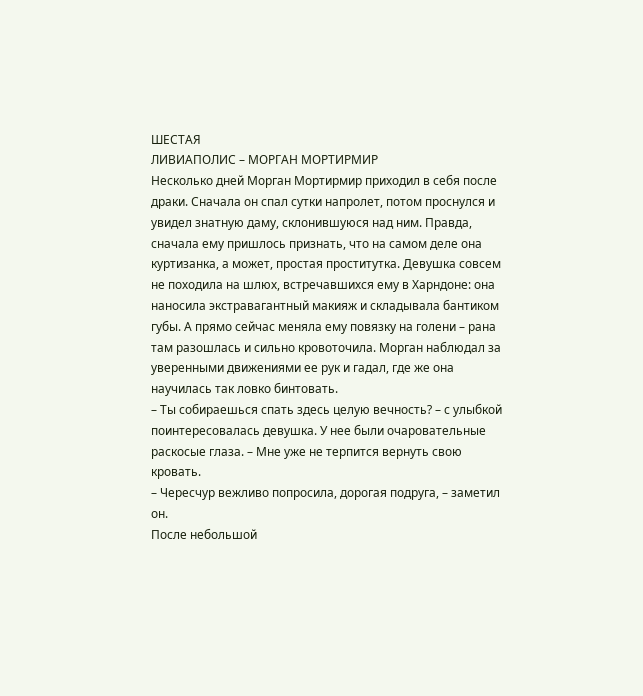ШЕСТАЯ
ЛИВИАПОЛИС – МОРГАН МОРТИРМИР
Несколько дней Морган Мортирмир приходил в себя после драки. Сначала он спал сутки напролет, потом проснулся и увидел знатную даму, склонившуюся над ним. Правда, сначала ему пришлось признать, что на самом деле она куртизанка, а может, простая проститутка. Девушка совсем не походила на шлюх, встречавшихся ему в Харндоне: она наносила экстравагантный макияж и складывала бантиком губы. А прямо сейчас меняла ему повязку на голени – рана там разошлась и сильно кровоточила. Морган наблюдал за уверенными движениями ее рук и гадал, где же она научилась так ловко бинтовать.
– Ты собираешься спать здесь целую вечность? – с улыбкой поинтересовалась девушка. У нее были очаровательные раскосые глаза. – Мне уже не терпится вернуть свою кровать.
– Чересчур вежливо попросила, дорогая подруга, – заметил он.
После небольшой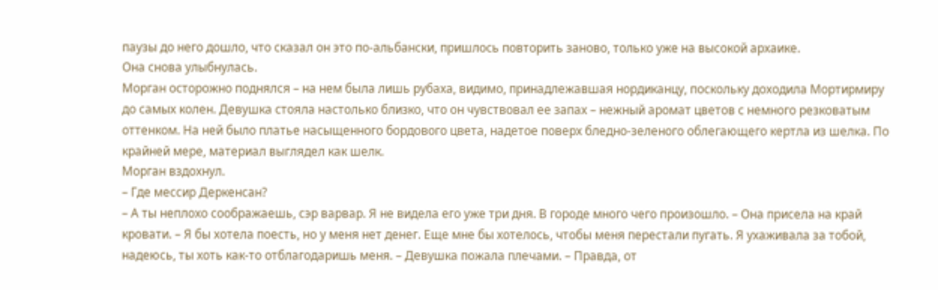паузы до него дошло, что сказал он это по-альбански, пришлось повторить заново, только уже на высокой архаике.
Она снова улыбнулась.
Морган осторожно поднялся – на нем была лишь рубаха, видимо, принадлежавшая нордиканцу, поскольку доходила Мортирмиру до самых колен. Девушка стояла настолько близко, что он чувствовал ее запах – нежный аромат цветов с немного резковатым оттенком. На ней было платье насыщенного бордового цвета, надетое поверх бледно-зеленого облегающего кертла из шелка. По крайней мере, материал выглядел как шелк.
Морган вздохнул.
– Где мессир Деркенсан?
– А ты неплохо соображаешь, сэр варвар. Я не видела его уже три дня. В городе много чего произошло. – Она присела на край кровати. – Я бы хотела поесть, но у меня нет денег. Еще мне бы хотелось, чтобы меня перестали пугать. Я ухаживала за тобой, надеюсь, ты хоть как-то отблагодаришь меня. – Девушка пожала плечами. – Правда, от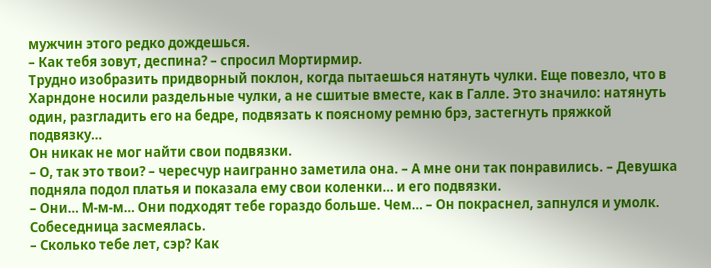мужчин этого редко дождешься.
– Как тебя зовут, деспина? – спросил Мортирмир.
Трудно изобразить придворный поклон, когда пытаешься натянуть чулки. Еще повезло, что в Харндоне носили раздельные чулки, а не сшитые вместе, как в Галле. Это значило: натянуть один, разгладить его на бедре, подвязать к поясному ремню брэ, застегнуть пряжкой подвязку…
Он никак не мог найти свои подвязки.
– О, так это твои? – чересчур наигранно заметила она. – А мне они так понравились. – Девушка подняла подол платья и показала ему свои коленки… и его подвязки.
– Они… М-м-м… Они подходят тебе гораздо больше. Чем… – Он покраснел, запнулся и умолк.
Собеседница засмеялась.
– Сколько тебе лет, сэр? Как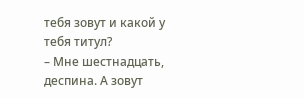тебя зовут и какой у тебя титул?
– Мне шестнадцать, деспина. А зовут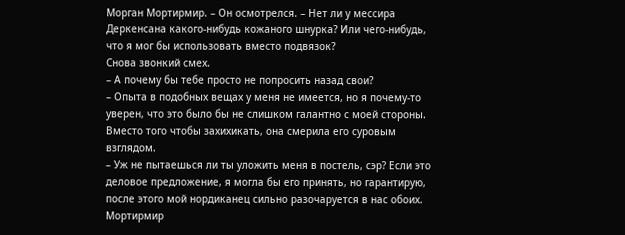Морган Мортирмир. – Он осмотрелся. – Нет ли у мессира Деркенсана какого-нибудь кожаного шнурка? Или чего-нибудь, что я мог бы использовать вместо подвязок?
Снова звонкий смех.
– А почему бы тебе просто не попросить назад свои?
– Опыта в подобных вещах у меня не имеется, но я почему-то уверен, что это было бы не слишком галантно с моей стороны.
Вместо того чтобы захихикать, она смерила его суровым взглядом.
– Уж не пытаешься ли ты уложить меня в постель, сэр? Если это деловое предложение, я могла бы его принять, но гарантирую, после этого мой нордиканец сильно разочаруется в нас обоих.
Мортирмир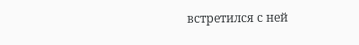встретился с ней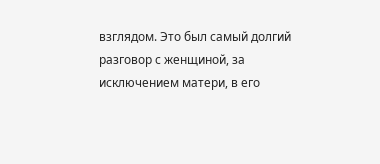взглядом. Это был самый долгий разговор с женщиной, за исключением матери, в его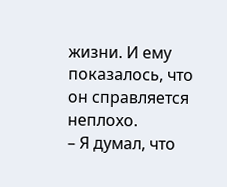жизни. И ему показалось, что он справляется неплохо.
– Я думал, что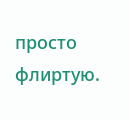просто флиртую.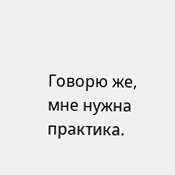Говорю же, мне нужна практика.